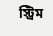স্ট্রিম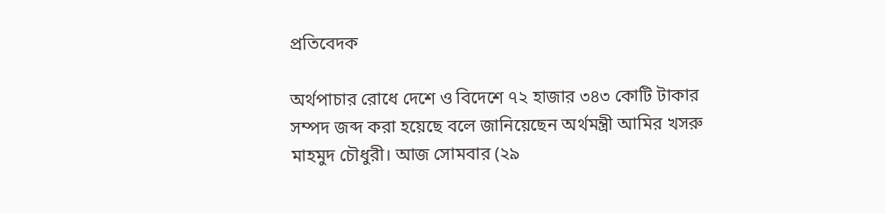প্রতিবেদক

অর্থপাচার রোধে দেশে ও বিদেশে ৭২ হাজার ৩৪৩ কোটি টাকার সম্পদ জব্দ করা হয়েছে বলে জানিয়েছেন অর্থমন্ত্রী আমির খসরু মাহমুদ চৌধুরী। আজ সোমবার (২৯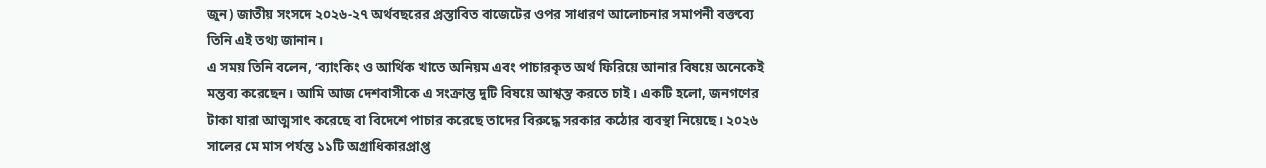জুন) জাতীয় সংসদে ২০২৬-২৭ অর্থবছরের প্রস্তাবিত বাজেটের ওপর সাধারণ আলোচনার সমাপনী বক্তব্যে তিনি এই তথ্য জানান।
এ সময় তিনি বলেন, ‘ব্যাংকিং ও আর্থিক খাতে অনিয়ম এবং পাচারকৃত অর্থ ফিরিয়ে আনার বিষয়ে অনেকেই মন্তব্য করেছেন। আমি আজ দেশবাসীকে এ সংক্রান্ত দুটি বিষয়ে আশ্বস্ত করতে চাই। একটি হলো, জনগণের টাকা যারা আত্মসাৎ করেছে বা বিদেশে পাচার করেছে তাদের বিরুদ্ধে সরকার কঠোর ব্যবস্থা নিয়েছে। ২০২৬ সালের মে মাস পর্যন্ত ১১টি অগ্রাধিকারপ্রাপ্ত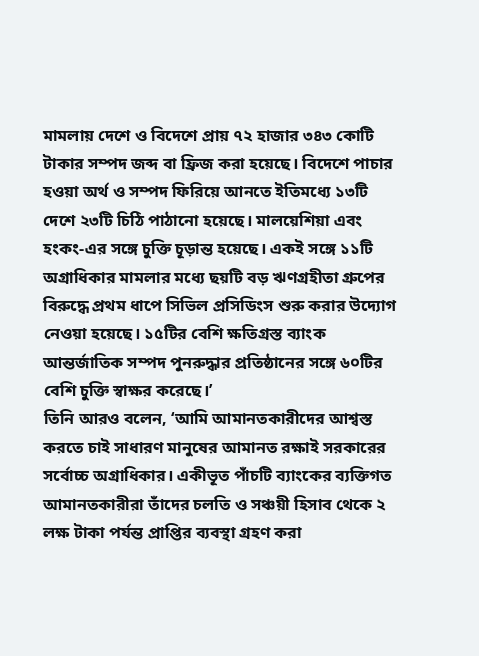মামলায় দেশে ও বিদেশে প্রায় ৭২ হাজার ৩৪৩ কোটি টাকার সম্পদ জব্দ বা ফ্রিজ করা হয়েছে। বিদেশে পাচার হওয়া অর্থ ও সম্পদ ফিরিয়ে আনতে ইতিমধ্যে ১৩টি দেশে ২৩টি চিঠি পাঠানো হয়েছে। মালয়েশিয়া এবং হংকং-এর সঙ্গে চুক্তি চূড়ান্ত হয়েছে। একই সঙ্গে ১১টি অগ্রাধিকার মামলার মধ্যে ছয়টি বড় ঋণগ্রহীতা গ্রুপের বিরুদ্ধে প্রথম ধাপে সিভিল প্রসিডিংস শুরু করার উদ্যোগ নেওয়া হয়েছে। ১৫টির বেশি ক্ষতিগ্রস্ত ব্যাংক আন্তর্জাতিক সম্পদ পুনরুদ্ধার প্রতিষ্ঠানের সঙ্গে ৬০টির বেশি চুক্তি স্বাক্ষর করেছে।’
তিনি আরও বলেন, ‘আমি আমানতকারীদের আশ্বস্ত করতে চাই সাধারণ মানুষের আমানত রক্ষাই সরকারের সর্বোচ্চ অগ্রাধিকার। একীভূত পাঁচটি ব্যাংকের ব্যক্তিগত আমানতকারীরা তাঁদের চলতি ও সঞ্চয়ী হিসাব থেকে ২ লক্ষ টাকা পর্যন্ত প্রাপ্তির ব্যবস্থা গ্রহণ করা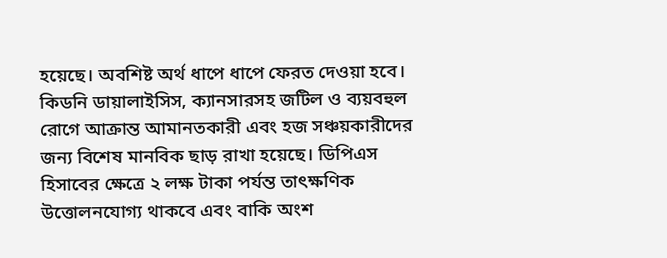হয়েছে। অবশিষ্ট অর্থ ধাপে ধাপে ফেরত দেওয়া হবে। কিডনি ডায়ালাইসিস, ক্যানসারসহ জটিল ও ব্যয়বহুল রোগে আক্রান্ত আমানতকারী এবং হজ সঞ্চয়কারীদের জন্য বিশেষ মানবিক ছাড় রাখা হয়েছে। ডিপিএস হিসাবের ক্ষেত্রে ২ লক্ষ টাকা পর্যন্ত তাৎক্ষণিক উত্তোলনযোগ্য থাকবে এবং বাকি অংশ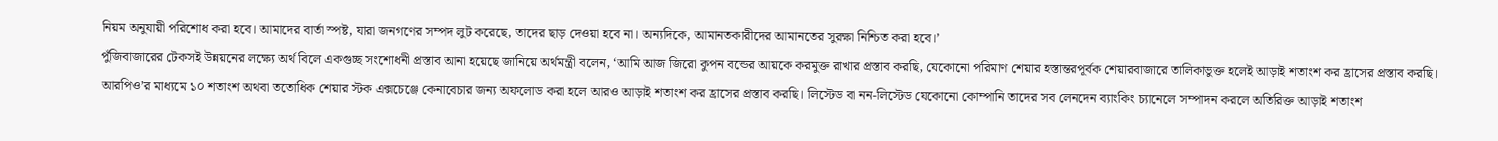নিয়ম অনুযায়ী পরিশোধ করা হবে। আমাদের বার্তা স্পষ্ট, যারা জনগণের সম্পদ লুট করেছে, তাদের ছাড় দেওয়া হবে না। অন্যদিকে, আমানতকারীদের আমানতের সুরক্ষা নিশ্চিত করা হবে।’
পুঁজিবাজারের টেকসই উন্নয়নের লক্ষ্যে অর্থ বিলে একগুচ্ছ সংশোধনী প্রস্তাব আনা হয়েছে জানিয়ে অর্থমন্ত্রী বলেন, ‘আমি আজ জিরো কুপন বন্ডের আয়কে করমুক্ত রাখার প্রস্তাব করছি, যেকোনো পরিমাণ শেয়ার হস্তান্তরপূর্বক শেয়ারবাজারে তালিকাভুক্ত হলেই আড়াই শতাংশ কর হ্রাসের প্রস্তাব করছি। আরপিও’র মাধ্যমে ১০ শতাংশ অথবা ততোধিক শেয়ার স্টক এক্সচেঞ্জে কেনাবেচার জন্য অফলোড করা হলে আরও আড়াই শতাংশ কর হ্রাসের প্রস্তাব করছি। লিস্টেড বা নন-লিস্টেড যেকোনো কোম্পানি তাদের সব লেনদেন ব্যাংকিং চ্যানেলে সম্পাদন করলে অতিরিক্ত আড়াই শতাংশ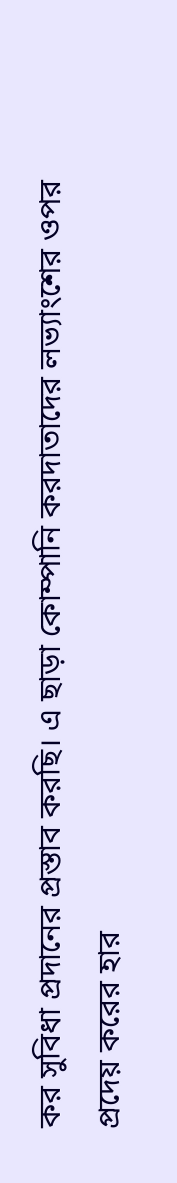কর সুবিধা প্রদানের প্রস্তাব করছি। এ ছাড়া কোম্পানি করদাতাদের লভ্যাংশের ওপর প্রদেয় করের হার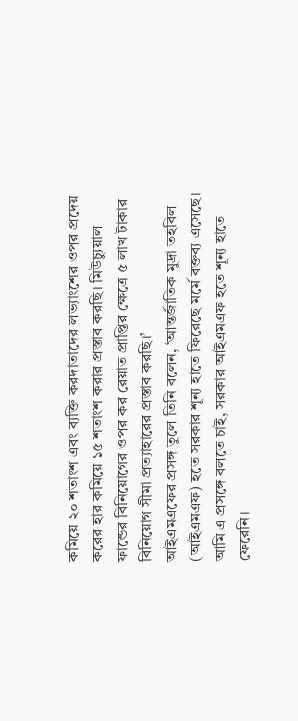কমিয়ে ২০ শতাংশ এবং ব্যক্তি করদাতাদের লভ্যাংশের ওপর প্রদেয় করের হার কমিয়ে ১৫ শতাংশ করার প্রস্তাব করছি। মিউচ্যুয়াল ফান্ডের বিনিয়োগের ওপর কর রেয়াত প্রাপ্তির ক্ষেত্রে ৫ লাখ টাকার বিনিয়োগ সীমা প্রত্যাহারের প্রস্তাব করছি।’
আইএমএফের প্রসঙ্গ তুলে তিনি বলেন, ‘আন্তর্জাতিক মুদ্রা তহবিল (আইএমএফ) হতে সরকার শূন্য হাতে ফিরেছে মর্মে বক্তব্য এসেছে। আমি এ প্রসঙ্গে বলতে চাই, সরকার আইএমএফ হতে শূন্য হাতে ফেরেনি।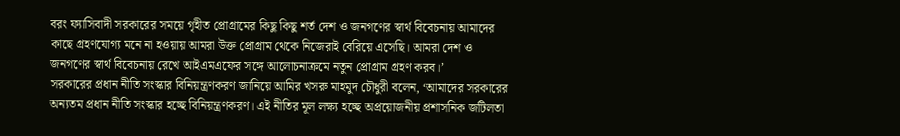বরং ফ্যাসিবাদী সরকারের সময়ে গৃহীত প্রোগ্রামের কিছু কিছু শর্ত দেশ ও জনগণের স্বার্থ বিবেচনায় আমাদের কাছে গ্রহণযোগ্য মনে না হওয়ায় আমরা উক্ত প্রোগ্রাম থেকে নিজেরাই বেরিয়ে এসেছি। আমরা দেশ ও জনগণের স্বার্থ বিবেচনায় রেখে আইএমএফের সঙ্গে আলোচনাক্রমে নতুন প্রোগ্রাম গ্রহণ করব।’
সরকারের প্রধান নীতি সংস্কার বিনিয়ন্ত্রণকরণ জানিয়ে আমির খসরু মাহমুদ চৌধুরী বলেন, ‘আমাদের সরকারের অন্যতম প্রধান নীতি সংস্কার হচ্ছে বিনিয়ন্ত্রণকরণ। এই নীতির মূল লক্ষ্য হচ্ছে অপ্রয়োজনীয় প্রশাসনিক জটিলতা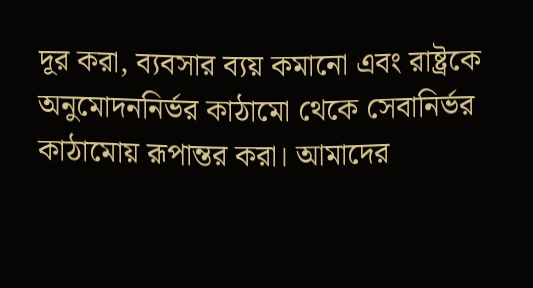দূর করা, ব্যবসার ব্যয় কমানো এবং রাষ্ট্রকে অনুমোদননির্ভর কাঠামো থেকে সেবানির্ভর কাঠামোয় রূপান্তর করা। আমাদের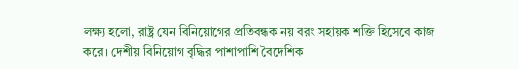লক্ষ্য হলো, রাষ্ট্র যেন বিনিয়োগের প্রতিবন্ধক নয় বরং সহায়ক শক্তি হিসেবে কাজ করে। দেশীয় বিনিয়োগ বৃদ্ধির পাশাপাশি বৈদেশিক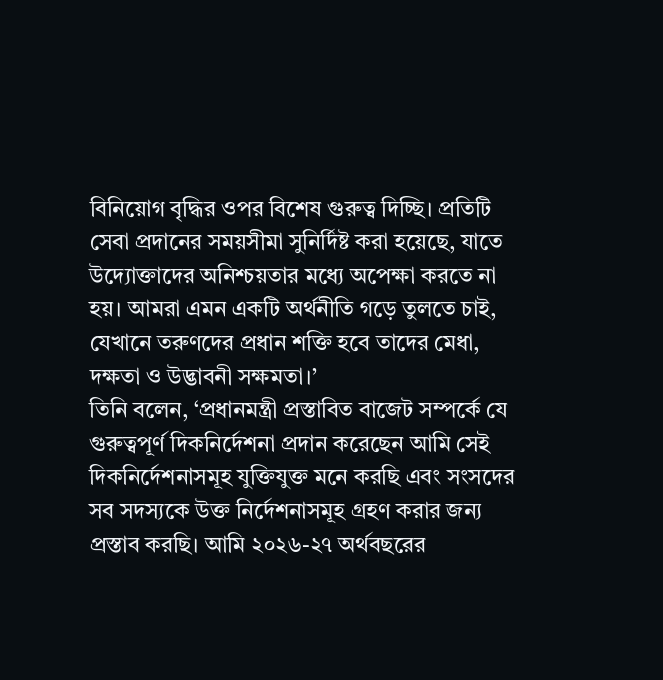বিনিয়োগ বৃদ্ধির ওপর বিশেষ গুরুত্ব দিচ্ছি। প্রতিটি সেবা প্রদানের সময়সীমা সুনির্দিষ্ট করা হয়েছে, যাতে উদ্যোক্তাদের অনিশ্চয়তার মধ্যে অপেক্ষা করতে না হয়। আমরা এমন একটি অর্থনীতি গড়ে তুলতে চাই, যেখানে তরুণদের প্রধান শক্তি হবে তাদের মেধা, দক্ষতা ও উদ্ভাবনী সক্ষমতা।’
তিনি বলেন, ‘প্রধানমন্ত্রী প্রস্তাবিত বাজেট সম্পর্কে যে গুরুত্বপূর্ণ দিকনির্দেশনা প্রদান করেছেন আমি সেই দিকনির্দেশনাসমূহ যুক্তিযুক্ত মনে করছি এবং সংসদের সব সদস্যকে উক্ত নির্দেশনাসমূহ গ্রহণ করার জন্য প্রস্তাব করছি। আমি ২০২৬-২৭ অর্থবছরের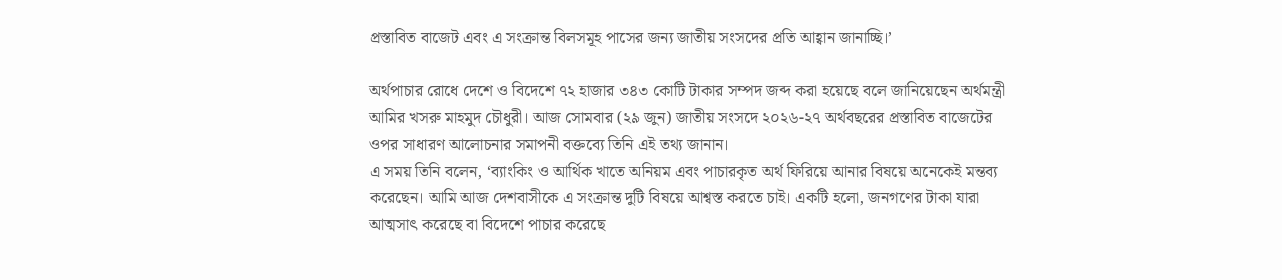প্রস্তাবিত বাজেট এবং এ সংক্রান্ত বিলসমূহ পাসের জন্য জাতীয় সংসদের প্রতি আহ্বান জানাচ্ছি।’

অর্থপাচার রোধে দেশে ও বিদেশে ৭২ হাজার ৩৪৩ কোটি টাকার সম্পদ জব্দ করা হয়েছে বলে জানিয়েছেন অর্থমন্ত্রী আমির খসরু মাহমুদ চৌধুরী। আজ সোমবার (২৯ জুন) জাতীয় সংসদে ২০২৬-২৭ অর্থবছরের প্রস্তাবিত বাজেটের ওপর সাধারণ আলোচনার সমাপনী বক্তব্যে তিনি এই তথ্য জানান।
এ সময় তিনি বলেন, ‘ব্যাংকিং ও আর্থিক খাতে অনিয়ম এবং পাচারকৃত অর্থ ফিরিয়ে আনার বিষয়ে অনেকেই মন্তব্য করেছেন। আমি আজ দেশবাসীকে এ সংক্রান্ত দুটি বিষয়ে আশ্বস্ত করতে চাই। একটি হলো, জনগণের টাকা যারা আত্মসাৎ করেছে বা বিদেশে পাচার করেছে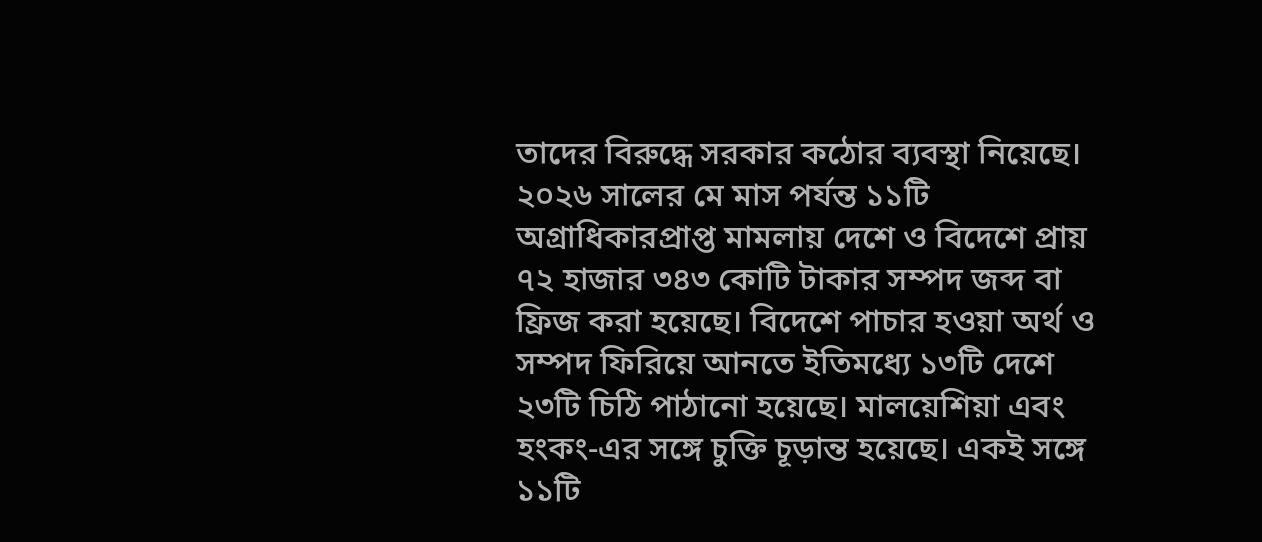তাদের বিরুদ্ধে সরকার কঠোর ব্যবস্থা নিয়েছে। ২০২৬ সালের মে মাস পর্যন্ত ১১টি অগ্রাধিকারপ্রাপ্ত মামলায় দেশে ও বিদেশে প্রায় ৭২ হাজার ৩৪৩ কোটি টাকার সম্পদ জব্দ বা ফ্রিজ করা হয়েছে। বিদেশে পাচার হওয়া অর্থ ও সম্পদ ফিরিয়ে আনতে ইতিমধ্যে ১৩টি দেশে ২৩টি চিঠি পাঠানো হয়েছে। মালয়েশিয়া এবং হংকং-এর সঙ্গে চুক্তি চূড়ান্ত হয়েছে। একই সঙ্গে ১১টি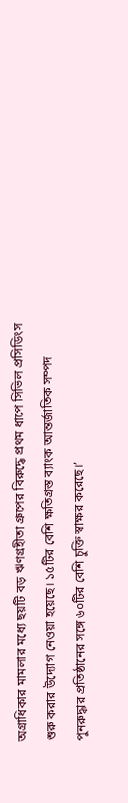অগ্রাধিকার মামলার মধ্যে ছয়টি বড় ঋণগ্রহীতা গ্রুপের বিরুদ্ধে প্রথম ধাপে সিভিল প্রসিডিংস শুরু করার উদ্যোগ নেওয়া হয়েছে। ১৫টির বেশি ক্ষতিগ্রস্ত ব্যাংক আন্তর্জাতিক সম্পদ পুনরুদ্ধার প্রতিষ্ঠানের সঙ্গে ৬০টির বেশি চুক্তি স্বাক্ষর করেছে।’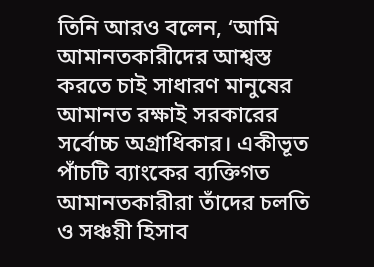তিনি আরও বলেন, ‘আমি আমানতকারীদের আশ্বস্ত করতে চাই সাধারণ মানুষের আমানত রক্ষাই সরকারের সর্বোচ্চ অগ্রাধিকার। একীভূত পাঁচটি ব্যাংকের ব্যক্তিগত আমানতকারীরা তাঁদের চলতি ও সঞ্চয়ী হিসাব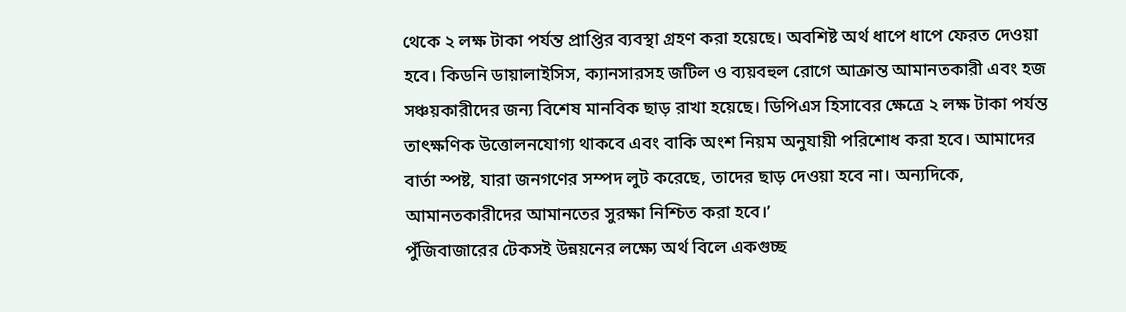থেকে ২ লক্ষ টাকা পর্যন্ত প্রাপ্তির ব্যবস্থা গ্রহণ করা হয়েছে। অবশিষ্ট অর্থ ধাপে ধাপে ফেরত দেওয়া হবে। কিডনি ডায়ালাইসিস, ক্যানসারসহ জটিল ও ব্যয়বহুল রোগে আক্রান্ত আমানতকারী এবং হজ সঞ্চয়কারীদের জন্য বিশেষ মানবিক ছাড় রাখা হয়েছে। ডিপিএস হিসাবের ক্ষেত্রে ২ লক্ষ টাকা পর্যন্ত তাৎক্ষণিক উত্তোলনযোগ্য থাকবে এবং বাকি অংশ নিয়ম অনুযায়ী পরিশোধ করা হবে। আমাদের বার্তা স্পষ্ট, যারা জনগণের সম্পদ লুট করেছে, তাদের ছাড় দেওয়া হবে না। অন্যদিকে, আমানতকারীদের আমানতের সুরক্ষা নিশ্চিত করা হবে।’
পুঁজিবাজারের টেকসই উন্নয়নের লক্ষ্যে অর্থ বিলে একগুচ্ছ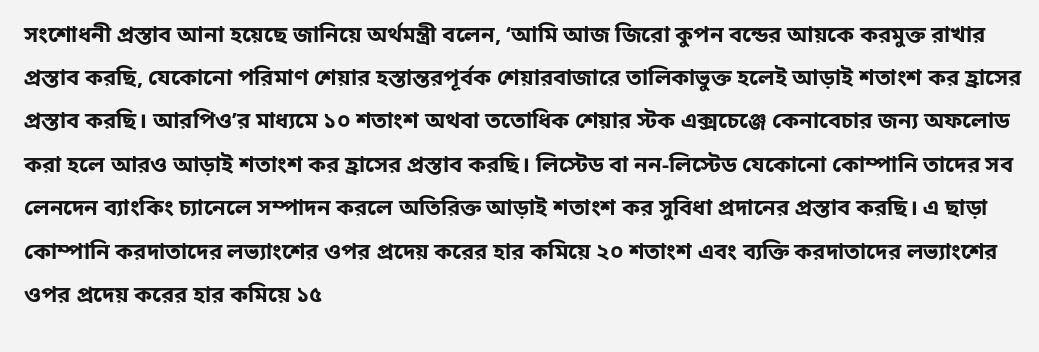সংশোধনী প্রস্তাব আনা হয়েছে জানিয়ে অর্থমন্ত্রী বলেন, ‘আমি আজ জিরো কুপন বন্ডের আয়কে করমুক্ত রাখার প্রস্তাব করছি, যেকোনো পরিমাণ শেয়ার হস্তান্তরপূর্বক শেয়ারবাজারে তালিকাভুক্ত হলেই আড়াই শতাংশ কর হ্রাসের প্রস্তাব করছি। আরপিও’র মাধ্যমে ১০ শতাংশ অথবা ততোধিক শেয়ার স্টক এক্সচেঞ্জে কেনাবেচার জন্য অফলোড করা হলে আরও আড়াই শতাংশ কর হ্রাসের প্রস্তাব করছি। লিস্টেড বা নন-লিস্টেড যেকোনো কোম্পানি তাদের সব লেনদেন ব্যাংকিং চ্যানেলে সম্পাদন করলে অতিরিক্ত আড়াই শতাংশ কর সুবিধা প্রদানের প্রস্তাব করছি। এ ছাড়া কোম্পানি করদাতাদের লভ্যাংশের ওপর প্রদেয় করের হার কমিয়ে ২০ শতাংশ এবং ব্যক্তি করদাতাদের লভ্যাংশের ওপর প্রদেয় করের হার কমিয়ে ১৫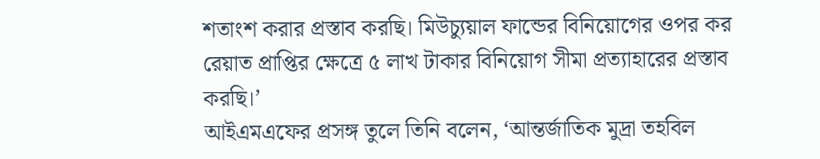শতাংশ করার প্রস্তাব করছি। মিউচ্যুয়াল ফান্ডের বিনিয়োগের ওপর কর রেয়াত প্রাপ্তির ক্ষেত্রে ৫ লাখ টাকার বিনিয়োগ সীমা প্রত্যাহারের প্রস্তাব করছি।’
আইএমএফের প্রসঙ্গ তুলে তিনি বলেন, ‘আন্তর্জাতিক মুদ্রা তহবিল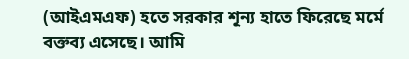(আইএমএফ) হতে সরকার শূন্য হাতে ফিরেছে মর্মে বক্তব্য এসেছে। আমি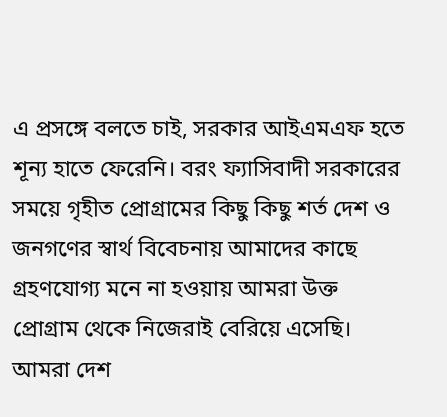এ প্রসঙ্গে বলতে চাই, সরকার আইএমএফ হতে শূন্য হাতে ফেরেনি। বরং ফ্যাসিবাদী সরকারের সময়ে গৃহীত প্রোগ্রামের কিছু কিছু শর্ত দেশ ও জনগণের স্বার্থ বিবেচনায় আমাদের কাছে গ্রহণযোগ্য মনে না হওয়ায় আমরা উক্ত প্রোগ্রাম থেকে নিজেরাই বেরিয়ে এসেছি। আমরা দেশ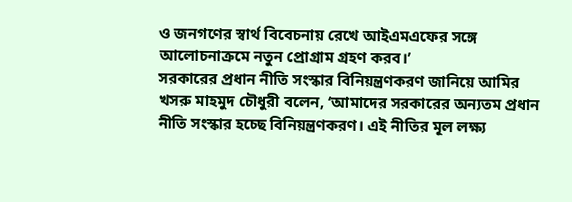ও জনগণের স্বার্থ বিবেচনায় রেখে আইএমএফের সঙ্গে আলোচনাক্রমে নতুন প্রোগ্রাম গ্রহণ করব।’
সরকারের প্রধান নীতি সংস্কার বিনিয়ন্ত্রণকরণ জানিয়ে আমির খসরু মাহমুদ চৌধুরী বলেন, ‘আমাদের সরকারের অন্যতম প্রধান নীতি সংস্কার হচ্ছে বিনিয়ন্ত্রণকরণ। এই নীতির মূল লক্ষ্য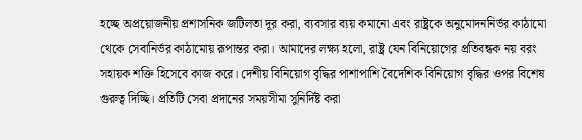হচ্ছে অপ্রয়োজনীয় প্রশাসনিক জটিলতা দূর করা, ব্যবসার ব্যয় কমানো এবং রাষ্ট্রকে অনুমোদননির্ভর কাঠামো থেকে সেবানির্ভর কাঠামোয় রূপান্তর করা। আমাদের লক্ষ্য হলো, রাষ্ট্র যেন বিনিয়োগের প্রতিবন্ধক নয় বরং সহায়ক শক্তি হিসেবে কাজ করে। দেশীয় বিনিয়োগ বৃদ্ধির পাশাপাশি বৈদেশিক বিনিয়োগ বৃদ্ধির ওপর বিশেষ গুরুত্ব দিচ্ছি। প্রতিটি সেবা প্রদানের সময়সীমা সুনির্দিষ্ট করা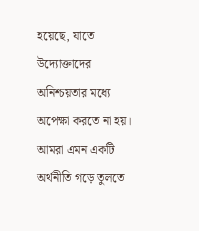হয়েছে, যাতে উদ্যোক্তাদের অনিশ্চয়তার মধ্যে অপেক্ষা করতে না হয়। আমরা এমন একটি অর্থনীতি গড়ে তুলতে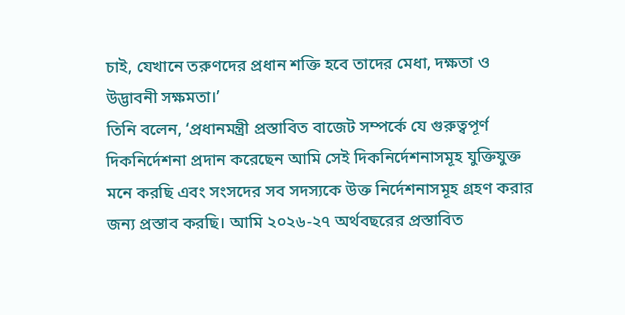চাই, যেখানে তরুণদের প্রধান শক্তি হবে তাদের মেধা, দক্ষতা ও উদ্ভাবনী সক্ষমতা।’
তিনি বলেন, ‘প্রধানমন্ত্রী প্রস্তাবিত বাজেট সম্পর্কে যে গুরুত্বপূর্ণ দিকনির্দেশনা প্রদান করেছেন আমি সেই দিকনির্দেশনাসমূহ যুক্তিযুক্ত মনে করছি এবং সংসদের সব সদস্যকে উক্ত নির্দেশনাসমূহ গ্রহণ করার জন্য প্রস্তাব করছি। আমি ২০২৬-২৭ অর্থবছরের প্রস্তাবিত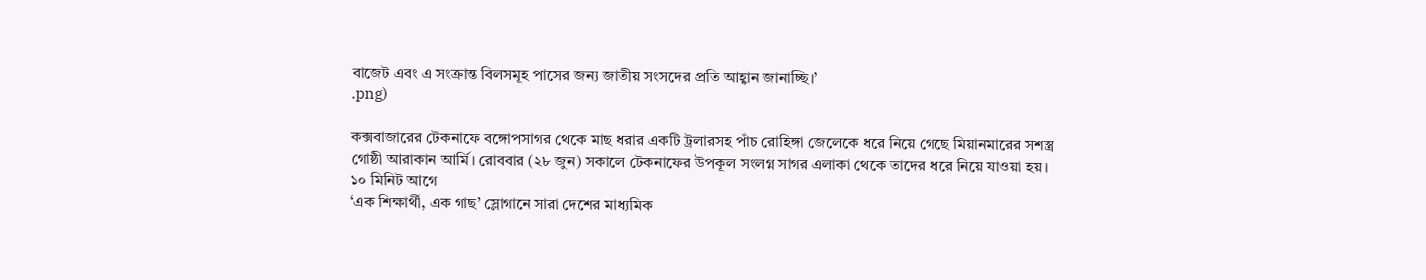বাজেট এবং এ সংক্রান্ত বিলসমূহ পাসের জন্য জাতীয় সংসদের প্রতি আহ্বান জানাচ্ছি।’
.png)

কক্সবাজারের টেকনাফে বঙ্গোপসাগর থেকে মাছ ধরার একটি ট্রলারসহ পাঁচ রোহিঙ্গা জেলেকে ধরে নিয়ে গেছে মিয়ানমারের সশস্ত্র গোষ্ঠী আরাকান আর্মি। রোববার (২৮ জুন) সকালে টেকনাফের উপকূল সংলগ্ন সাগর এলাকা থেকে তাদের ধরে নিয়ে যাওয়া হয়।
১০ মিনিট আগে
‘এক শিক্ষার্থী, এক গাছ’ স্লোগানে সারা দেশের মাধ্যমিক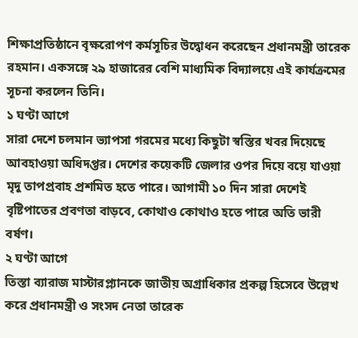শিক্ষাপ্রতিষ্ঠানে বৃক্ষরোপণ কর্মসূচির উদ্বোধন করেছেন প্রধানমন্ত্রী তারেক রহমান। একসঙ্গে ২৯ হাজারের বেশি মাধ্যমিক বিদ্যালয়ে এই কার্যক্রমের সূচনা করলেন তিনি।
১ ঘণ্টা আগে
সারা দেশে চলমান ভ্যাপসা গরমের মধ্যে কিছুটা স্বস্তির খবর দিয়েছে আবহাওয়া অধিদপ্তর। দেশের কয়েকটি জেলার ওপর দিয়ে বয়ে যাওয়া মৃদু তাপপ্রবাহ প্রশমিত হতে পারে। আগামী ১০ দিন সারা দেশেই বৃষ্টিপাতের প্রবণতা বাড়বে, কোথাও কোথাও হতে পারে অতি ভারী বর্ষণ।
২ ঘণ্টা আগে
তিস্তা ব্যারাজ মাস্টারপ্ল্যানকে জাতীয় অগ্রাধিকার প্রকল্প হিসেবে উল্লেখ করে প্রধানমন্ত্রী ও সংসদ নেতা তারেক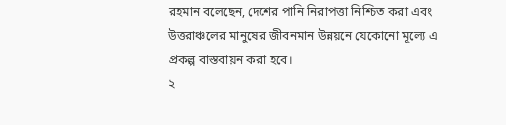রহমান বলেছেন, দেশের পানি নিরাপত্তা নিশ্চিত করা এবং উত্তরাঞ্চলের মানুষের জীবনমান উন্নয়নে যেকোনো মূল্যে এ প্রকল্প বাস্তবায়ন করা হবে।
২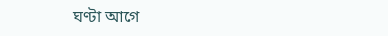ঘণ্টা আগে